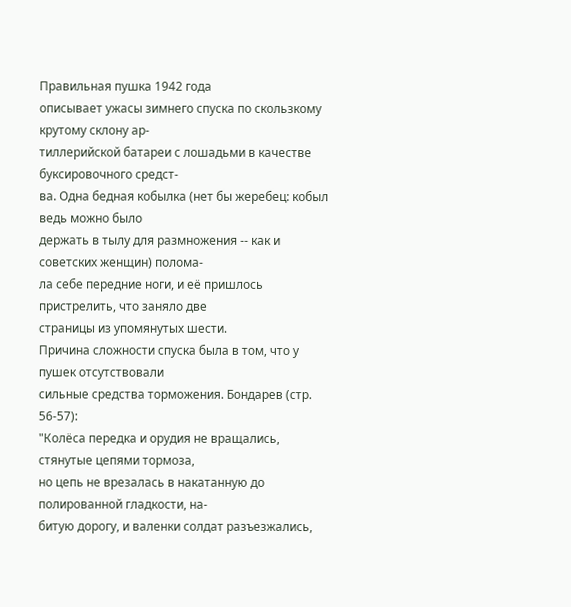Правильная пушка 1942 года
описывает ужасы зимнего спуска по скользкому крутому склону ар-
тиллерийской батареи с лошадьми в качестве буксировочного средст-
ва. Одна бедная кобылка (нет бы жеребец: кобыл ведь можно было
держать в тылу для размножения -- как и советских женщин) полома-
ла себе передние ноги, и её пришлось пристрелить, что заняло две
страницы из упомянутых шести.
Причина сложности спуска была в том, что у пушек отсутствовали
сильные средства торможения. Бондарев (стр. 56-57):
"Колёса передка и орудия не вращались, стянутые цепями тормоза,
но цепь не врезалась в накатанную до полированной гладкости, на-
битую дорогу, и валенки солдат разъезжались,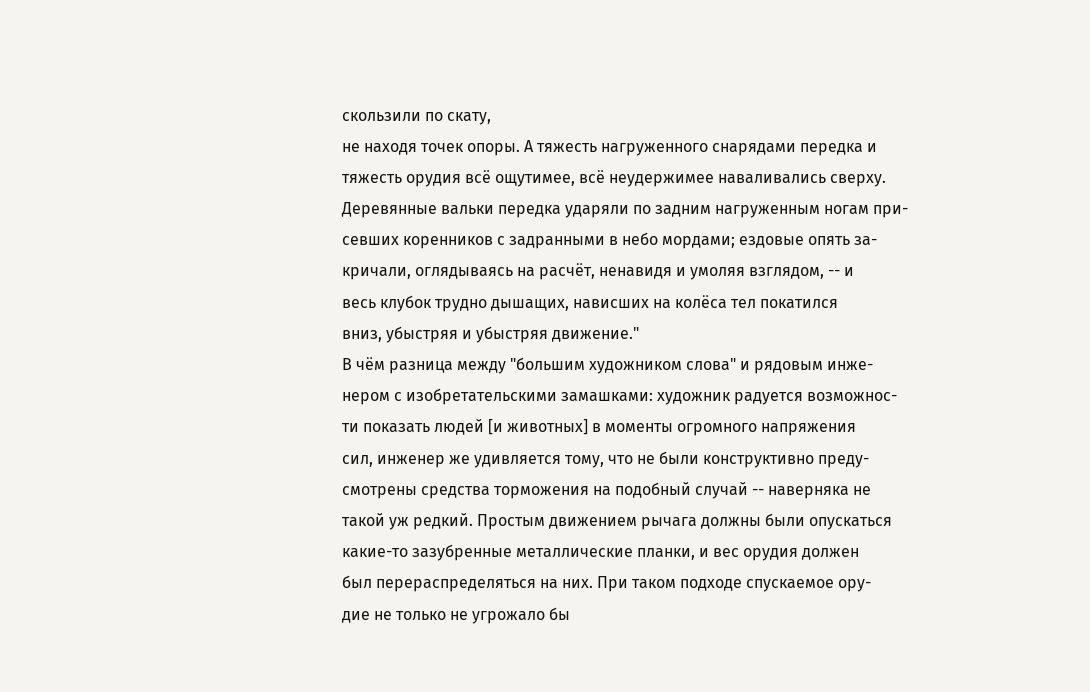скользили по скату,
не находя точек опоры. А тяжесть нагруженного снарядами передка и
тяжесть орудия всё ощутимее, всё неудержимее наваливались сверху.
Деревянные вальки передка ударяли по задним нагруженным ногам при-
севших коренников с задранными в небо мордами; ездовые опять за-
кричали, оглядываясь на расчёт, ненавидя и умоляя взглядом, -- и
весь клубок трудно дышащих, нависших на колёса тел покатился
вниз, убыстряя и убыстряя движение."
В чём разница между "большим художником слова" и рядовым инже-
нером с изобретательскими замашками: художник радуется возможнос-
ти показать людей [и животных] в моменты огромного напряжения
сил, инженер же удивляется тому, что не были конструктивно преду-
смотрены средства торможения на подобный случай -- наверняка не
такой уж редкий. Простым движением рычага должны были опускаться
какие-то зазубренные металлические планки, и вес орудия должен
был перераспределяться на них. При таком подходе спускаемое ору-
дие не только не угрожало бы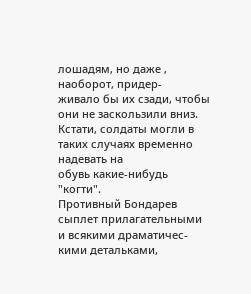лошадям, но даже , наоборот, придер-
живало бы их сзади, чтобы они не заскользили вниз.
Кстати, солдаты могли в таких случаях временно надевать на
обувь какие-нибудь "когти".
Противный Бондарев сыплет прилагательными и всякими драматичес-
кими детальками,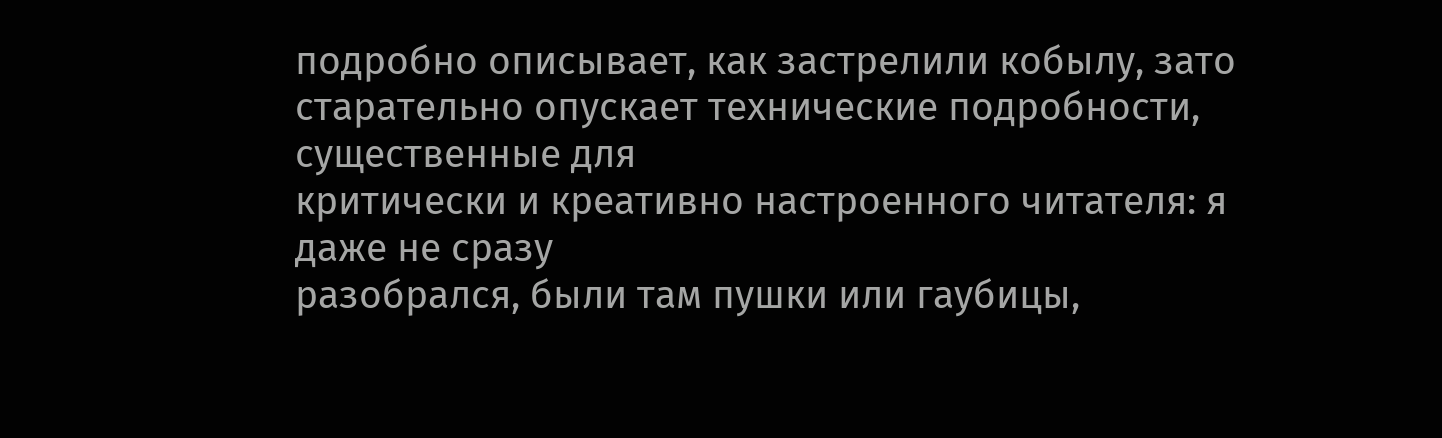подробно описывает, как застрелили кобылу, зато
старательно опускает технические подробности, существенные для
критически и креативно настроенного читателя: я даже не сразу
разобрался, были там пушки или гаубицы,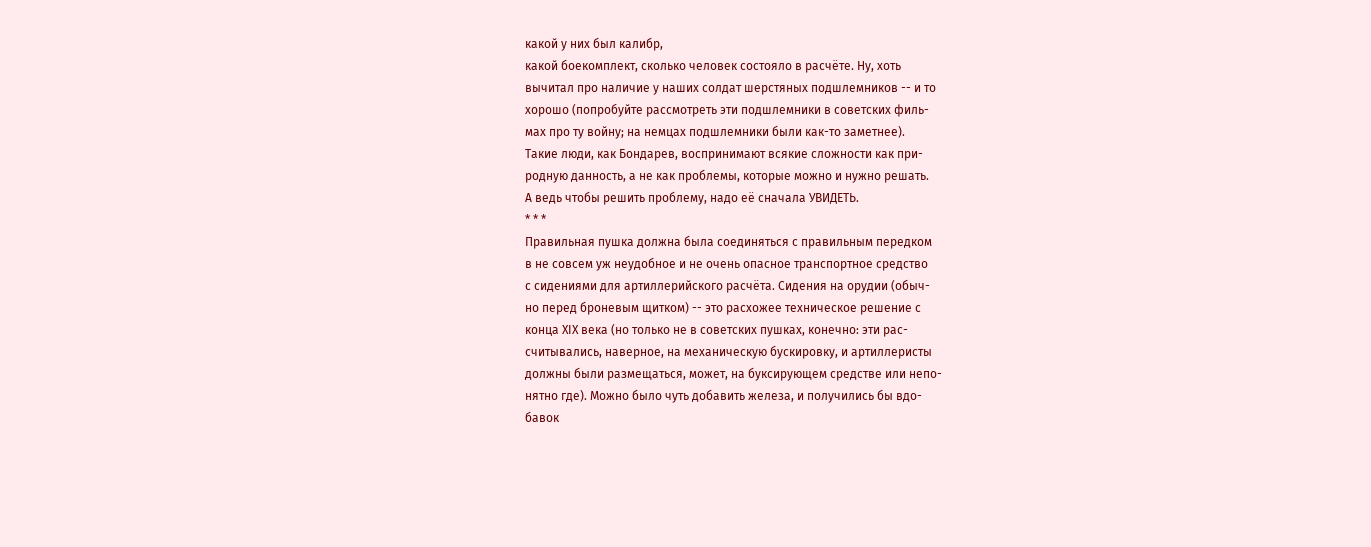какой у них был калибр,
какой боекомплект, сколько человек состояло в расчёте. Ну, хоть
вычитал про наличие у наших солдат шерстяных подшлемников -- и то
хорошо (попробуйте рассмотреть эти подшлемники в советских филь-
мах про ту войну; на немцах подшлемники были как-то заметнее).
Такие люди, как Бондарев, воспринимают всякие сложности как при-
родную данность, а не как проблемы, которые можно и нужно решать.
А ведь чтобы решить проблему, надо её сначала УВИДЕТЬ.
* * *
Правильная пушка должна была соединяться с правильным передком
в не совсем уж неудобное и не очень опасное транспортное средство
с сидениями для артиллерийского расчёта. Сидения на орудии (обыч-
но перед броневым щитком) -- это расхожее техническое решение с
конца XIX века (но только не в советских пушках, конечно: эти рас-
считывались, наверное, на механическую бускировку, и артиллеристы
должны были размещаться, может, на буксирующем средстве или непо-
нятно где). Можно было чуть добавить железа, и получились бы вдо-
бавок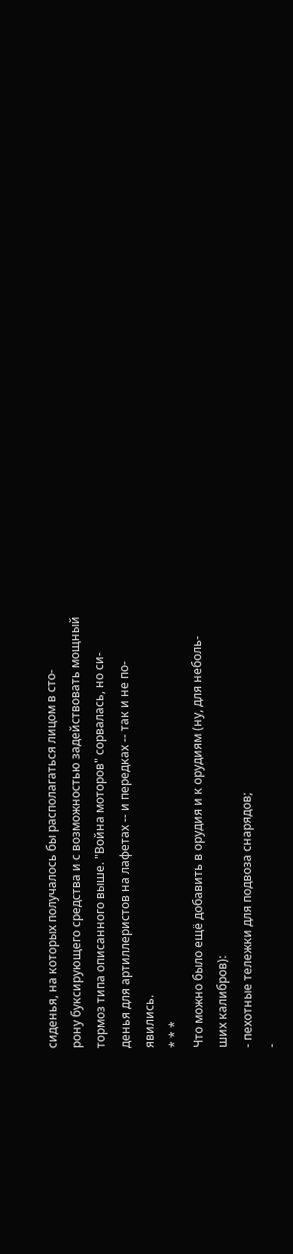сиденья, на которых получалось бы располагаться лицом в сто-
рону буксирующего средства и с возможностью задействовать мощный
тормоз типа описанного выше. "Война моторов" сорвалась, но си-
денья для артиллеристов на лафетах -- и передках -- так и не по-
явились.
* * *
Что можно было ещё добавить в орудия и к орудиям (ну, для неболь-
ших калибров):
- пехотные тележки для подвоза снарядов;
-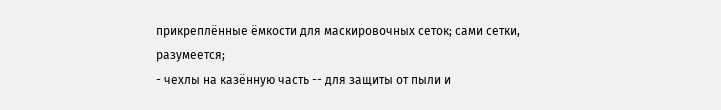прикреплённые ёмкости для маскировочных сеток; сами сетки,
разумеется;
- чехлы на казённую часть -- для защиты от пыли и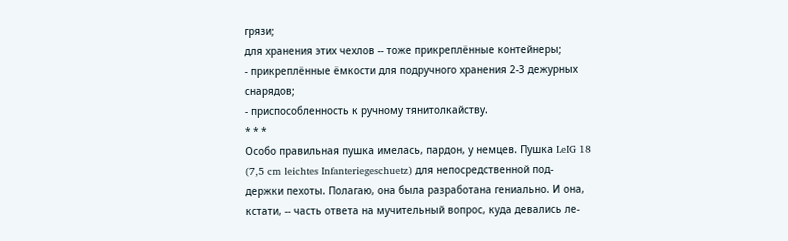грязи;
для хранения этих чехлов -- тоже прикреплённые контейнеры;
- прикреплённые ёмкости для подручного хранения 2-3 дежурных
снарядов;
- приспособленность к ручному тянитолкайству.
* * *
Особо правильная пушка имелась, пардон, у немцев. Пушка LeIG 18
(7,5 cm leichtes Infanteriegeschuetz) для непосредственной под-
держки пехоты. Полагаю, она была разработана гениально. И она,
кстати, -- часть ответа на мучительный вопрос, куда девались ле-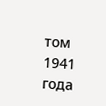том 1941 года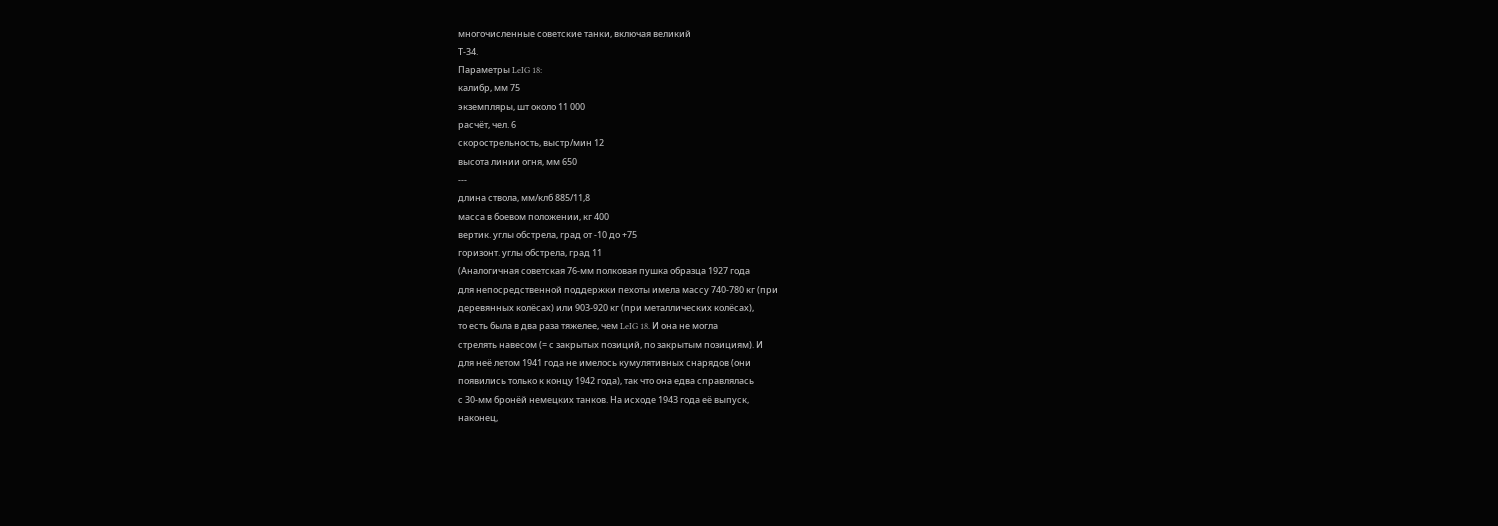многочисленные советские танки, включая великий
Т-34.
Параметры LeIG 18:
калибр, мм 75
экземпляры, шт около 11 000
расчёт, чел. 6
скорострельность, выстр/мин 12
высота линии огня, мм 650
---
длина ствола, мм/клб 885/11,8
масса в боевом положении, кг 400
вертик. углы обстрела, град от -10 до +75
горизонт. углы обстрела, град 11
(Аналогичная советская 76-мм полковая пушка образца 1927 года
для непосредственной поддержки пехоты имела массу 740-780 кг (при
деревянных колёсах) или 903-920 кг (при металлических колёсах),
то есть была в два раза тяжелее, чем LeIG 18. И она не могла
стрелять навесом (= с закрытых позиций, по закрытым позициям). И
для неё летом 1941 года не имелось кумулятивных снарядов (они
появились только к концу 1942 года), так что она едва справлялась
с 30-мм бронёй немецких танков. На исходе 1943 года её выпуск,
наконец,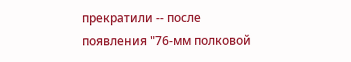прекратили -- после появления "76-мм полковой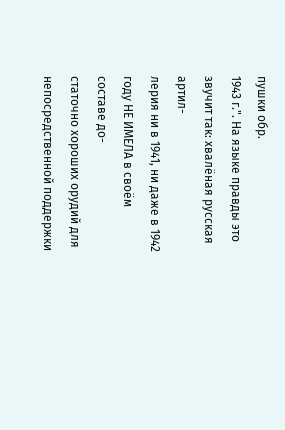пушки обр.
1943 г.". На языке правды это звучит так: хвалёная русская артил-
лерия ни в 1941, ни даже в 1942 году НЕ ИМЕЛА в своём составе до-
статочно хороших орудий для непосредственной поддержки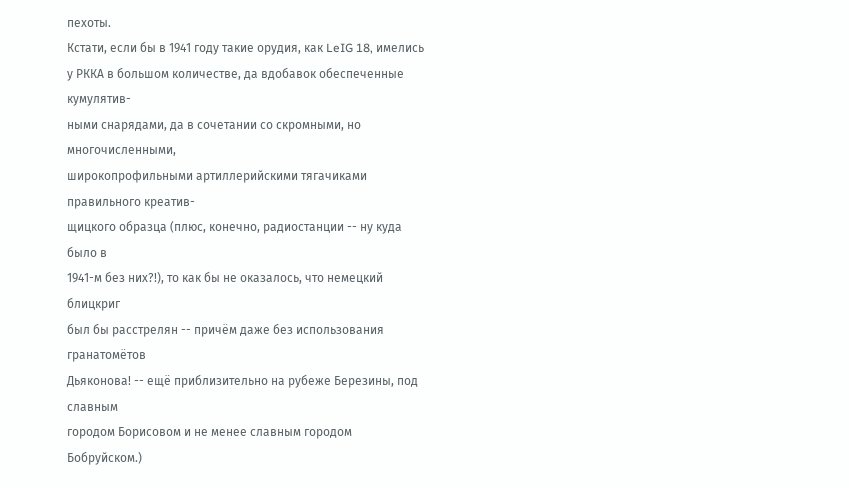пехоты.
Кстати, если бы в 1941 году такие орудия, как LeIG 18, имелись
у РККА в большом количестве, да вдобавок обеспеченные кумулятив-
ными снарядами, да в сочетании со скромными, но многочисленными,
широкопрофильными артиллерийскими тягачиками правильного креатив-
щицкого образца (плюс, конечно, радиостанции -- ну куда было в
1941-м без них?!), то как бы не оказалось, что немецкий блицкриг
был бы расстрелян -- причём даже без использования гранатомётов
Дьяконова! -- ещё приблизительно на рубеже Березины, под славным
городом Борисовом и не менее славным городом Бобруйском.)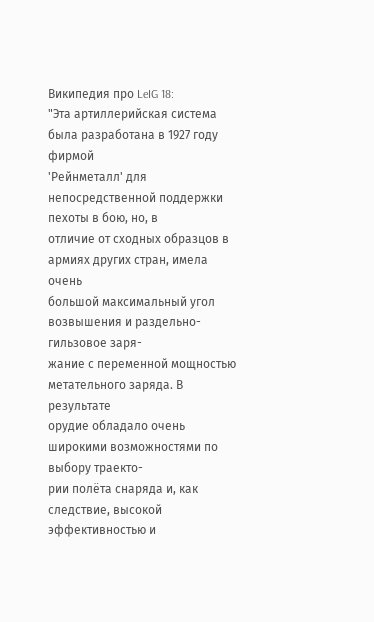Википедия про LeIG 18:
"Эта артиллерийская система была разработана в 1927 году фирмой
'Рейнметалл' для непосредственной поддержки пехоты в бою, но, в
отличие от сходных образцов в армиях других стран, имела очень
большой максимальный угол возвышения и раздельно-гильзовое заря-
жание с переменной мощностью метательного заряда. В результате
орудие обладало очень широкими возможностями по выбору траекто-
рии полёта снаряда и, как следствие, высокой эффективностью и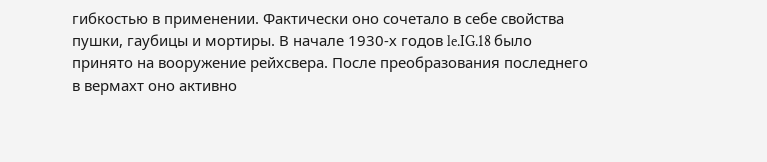гибкостью в применении. Фактически оно сочетало в себе свойства
пушки, гаубицы и мортиры. В начале 1930-х годов le.IG.18 было
принято на вооружение рейхсвера. После преобразования последнего
в вермахт оно активно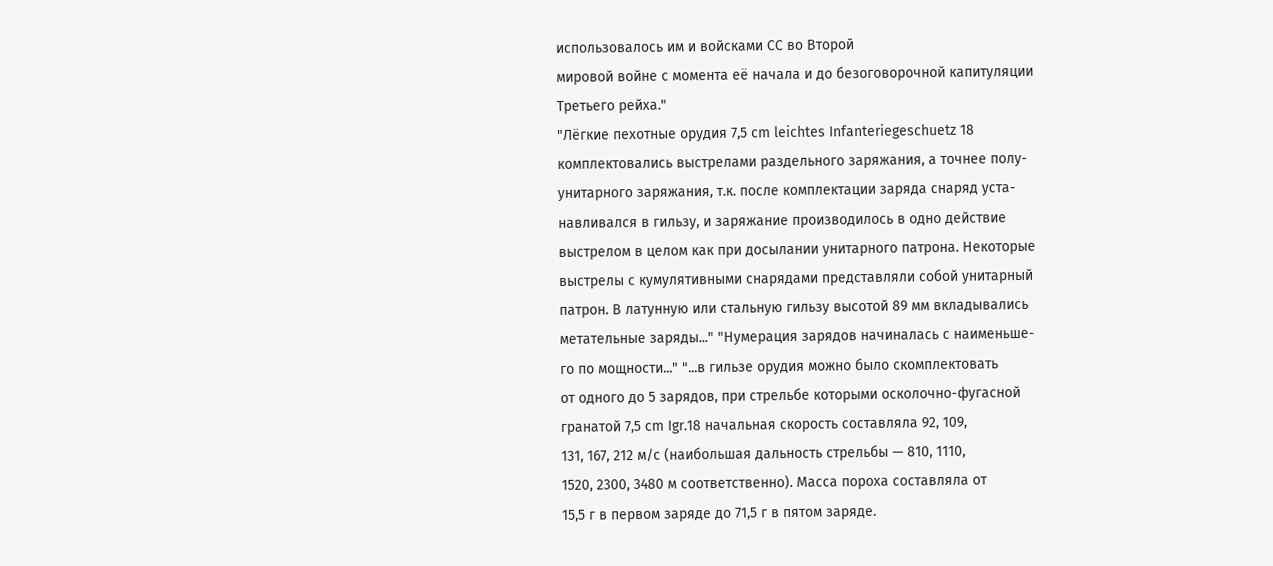использовалось им и войсками СС во Второй
мировой войне с момента её начала и до безоговорочной капитуляции
Третьего рейха."
"Лёгкие пехотные орудия 7,5 cm leichtes Infanteriegeschuetz 18
комплектовались выстрелами раздельного заряжания, а точнее полу-
унитарного заряжания, т.к. после комплектации заряда снаряд уста-
навливался в гильзу, и заряжание производилось в одно действие
выстрелом в целом как при досылании унитарного патрона. Некоторые
выстрелы с кумулятивными снарядами представляли собой унитарный
патрон. В латунную или стальную гильзу высотой 89 мм вкладывались
метательные заряды..." "Нумерация зарядов начиналась с наименьше-
го по мощности..." "...в гильзе орудия можно было скомплектовать
от одного до 5 зарядов, при стрельбе которыми осколочно-фугасной
гранатой 7,5 cm Igr.18 начальная скорость составляла 92, 109,
131, 167, 212 м/с (наибольшая дальность стрельбы — 810, 1110,
1520, 2300, 3480 м соответственно). Масса пороха составляла от
15,5 г в первом заряде до 71,5 г в пятом заряде.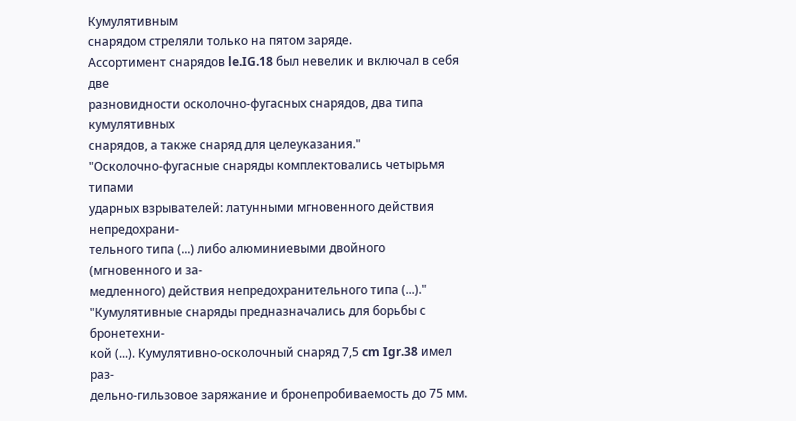Кумулятивным
снарядом стреляли только на пятом заряде.
Ассортимент снарядов le.IG.18 был невелик и включал в себя две
разновидности осколочно-фугасных снарядов, два типа кумулятивных
снарядов, а также снаряд для целеуказания."
"Осколочно-фугасные снаряды комплектовались четырьмя типами
ударных взрывателей: латунными мгновенного действия непредохрани-
тельного типа (...) либо алюминиевыми двойного (мгновенного и за-
медленного) действия непредохранительного типа (...)."
"Кумулятивные снаряды предназначались для борьбы с бронетехни-
кой (...). Кумулятивно-осколочный снаряд 7,5 cm Igr.38 имел раз-
дельно-гильзовое заряжание и бронепробиваемость до 75 мм.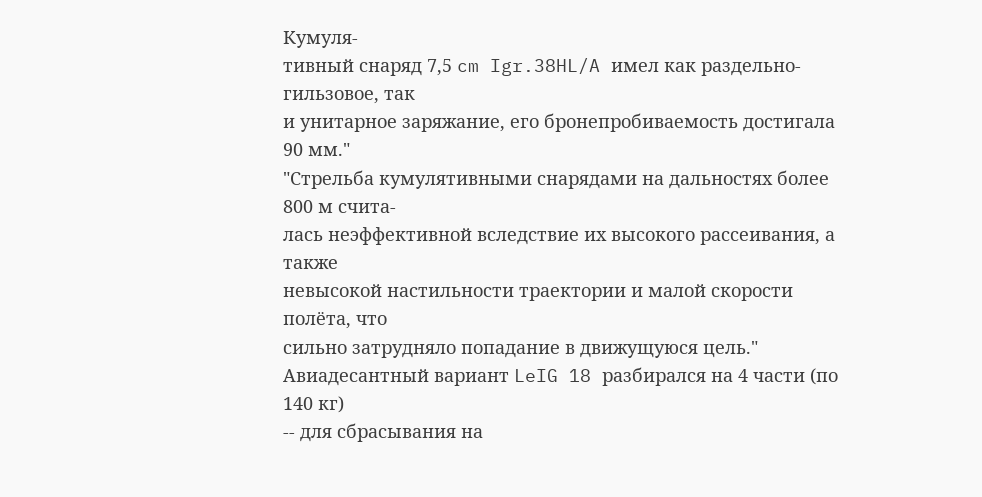Кумуля-
тивный снаряд 7,5 cm Igr.38HL/A имел как раздельно-гильзовое, так
и унитарное заряжание, его бронепробиваемость достигала 90 мм."
"Стрельба кумулятивными снарядами на дальностях более 800 м счита-
лась неэффективной вследствие их высокого рассеивания, а также
невысокой настильности траектории и малой скорости полёта, что
сильно затрудняло попадание в движущуюся цель."
Авиадесантный вариант LeIG 18 разбирался на 4 части (по 140 кг)
-- для сбрасывания на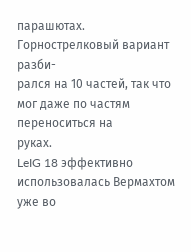парашютах. Горнострелковый вариант разби-
рался на 10 частей, так что мог даже по частям переноситься на
руках.
LeIG 18 эффективно использовалась Вермахтом уже во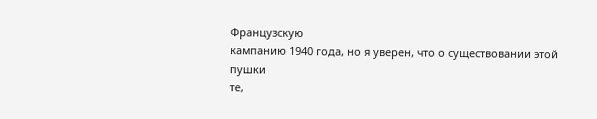Французскую
кампанию 1940 года, но я уверен, что о существовании этой пушки
те,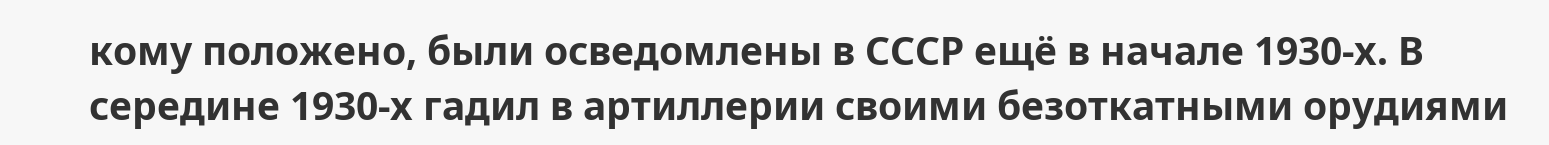кому положено, были осведомлены в СССР ещё в начале 1930-х. В
середине 1930-х гадил в артиллерии своими безоткатными орудиями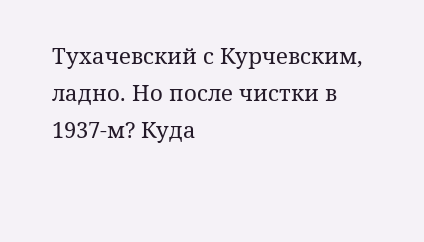Тухачевский с Курчевским, ладно. Но после чистки в 1937-м? Куда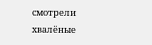смотрели хвалёные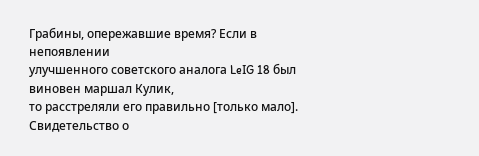Грабины, опережавшие время? Если в непоявлении
улучшенного советского аналога LeIG 18 был виновен маршал Кулик,
то расстреляли его правильно [только мало].
Свидетельство о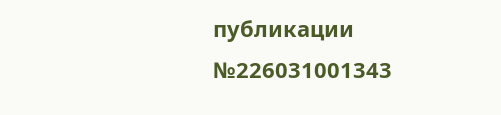публикации №226031001343